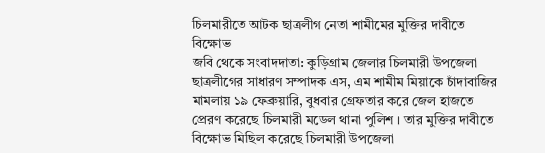চিলমারীতে আটক ছাত্রলীগ নেতা শামীমের মুক্তির দাবীতে বিক্ষোভ
জবি থেকে সংবাদদাতা: কুড়িগ্রাম জেলার চিলমারী উপজেলা ছাত্রলীগের সাধারণ সম্পাদক এস, এম শামীম মিয়াকে চাঁদাবাজির মামলায় ১৯ ফেব্রুয়ারি, বুধবার গ্রেফতার করে জেল হাজতে প্রেরণ করেছে চিলমারী মডেল থানা পুলিশ । তার মুক্তির দাবীতে বিক্ষোভ মিছিল করেছে চিলমারী উপজেলা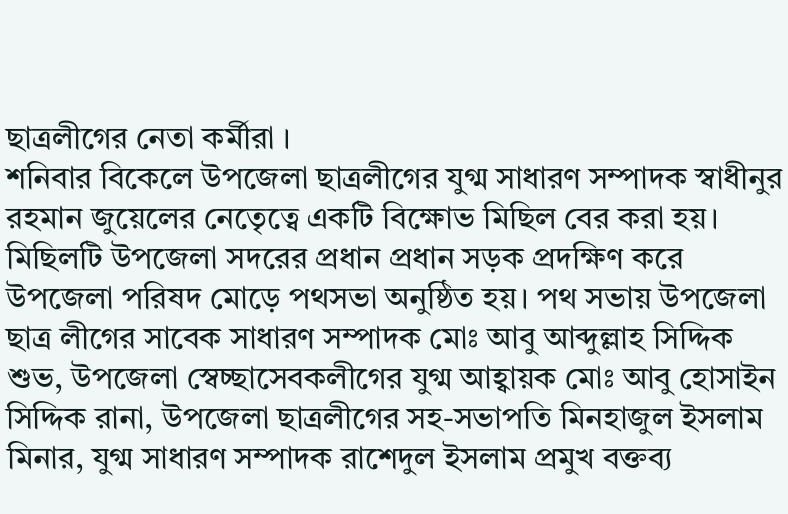ছাত্রলীগের নেতা কর্মীরা ।
শনিবার বিকেলে উপজেলা ছাত্রলীগের যুগ্ম সাধারণ সম্পাদক স্বাধীনুর রহমান জুয়েলের নেতেৃত্বে একটি বিক্ষোভ মিছিল বের করা হয়। মিছিলটি উপজেলা সদরের প্রধান প্রধান সড়ক প্রদক্ষিণ করে উপজেলা পরিষদ মোড়ে পথসভা অনুষ্ঠিত হয়। পথ সভায় উপজেলা ছাত্র লীগের সাবেক সাধারণ সম্পাদক মোঃ আবু আব্দুল্লাহ সিদ্দিক শুভ, উপজেলা স্বেচ্ছাসেবকলীগের যুগ্ম আহ্বায়ক মোঃ আবু হোসাইন সিদ্দিক রানা, উপজেলা ছাত্রলীগের সহ-সভাপতি মিনহাজুল ইসলাম মিনার, যুগ্ম সাধারণ সম্পাদক রাশেদুল ইসলাম প্রমুখ বক্তব্য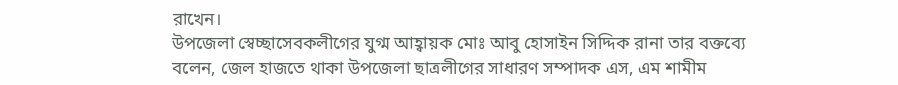রাখেন।
উপজেলা স্বেচ্ছাসেবকলীগের যুগ্ম আহ্বায়ক মোঃ আবু হোসাইন সিদ্দিক রানা তার বক্তব্যে বলেন, জেল হাজতে থাকা উপজেলা ছাত্রলীগের সাধারণ সম্পাদক এস, এম শামীম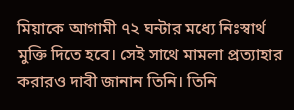মিয়াকে আগামী ৭২ ঘন্টার মধ্যে নিঃস্বার্থ মুক্তি দিতে হবে। সেই সাথে মামলা প্রত্যাহার করারও দাবী জানান তিনি। তিনি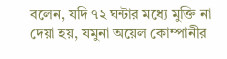বলেন, যদি ৭২ ঘন্টার মধ্যে মুক্তি না দেয়া হয়, যমুনা অয়েল কোম্পানীর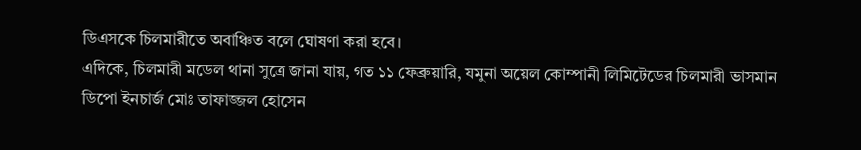ডিএসকে চিলমারীতে অবাঞ্চিত বলে ঘোষণা করা হবে।
এদিকে, চিলমারী মডেল থানা সুত্রে জানা যায়, গত ১১ ফেব্রুয়ারি, যমুনা অয়েল কোম্পানী লিমিটেডের চিলমারী ভাসমান ডিপো ইনচার্জ মোঃ তাফাজ্জল হোসেন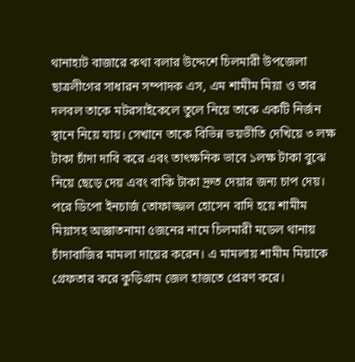থানাহাট বাজারে কথা বলার উদ্দেশে চিলমারী উপজেলা ছাত্রলীগের সাধারন সম্পাদক এস, এম শামীম মিয়া ও তার দলবল তাকে মটরসাইকেলে তুলে নিয়ে তাকে একটি নির্জন স্থানে নিয়ে যায়। সেখানে তাকে বিভিন্ন ভয়ভীতি দেখিয়ে ৩ লক্ষ টাকা চাঁদা দাবি করে এবং তাৎক্ষনিক ভাবে ১লক্ষ টাকা বুঝে নিয়ে ছেড়ে দেয় এবং বাকি টাকা দ্রুত দেয়ার জন্য চাপ দেয়।
পরে ডিপো ইনচার্জ তোফাজ্জল হোসেন বাদি হয়ে শামীম মিয়াসহ অজ্ঞাতনামা ৫জনের নামে চিলমারী মডেল থানায় চাঁদাবাজির মামলা দায়ের করেন। এ মামলায় শামীম মিয়াকে গ্রেফতার করে কুড়িগ্রাম জেল হাজতে প্রেরণ করে।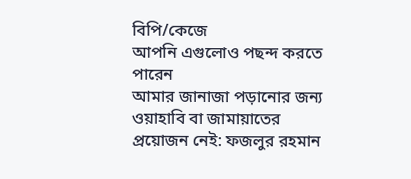বিপি/কেজে
আপনি এগুলোও পছন্দ করতে পারেন
আমার জানাজা পড়ানোর জন্য ওয়াহাবি বা জামায়াতের প্রয়োজন নেই: ফজলুর রহমান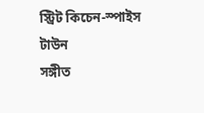স্ট্রিট কিচেন-স্পাইস টাউন
সঙ্গীত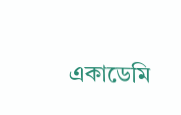একাডেমি